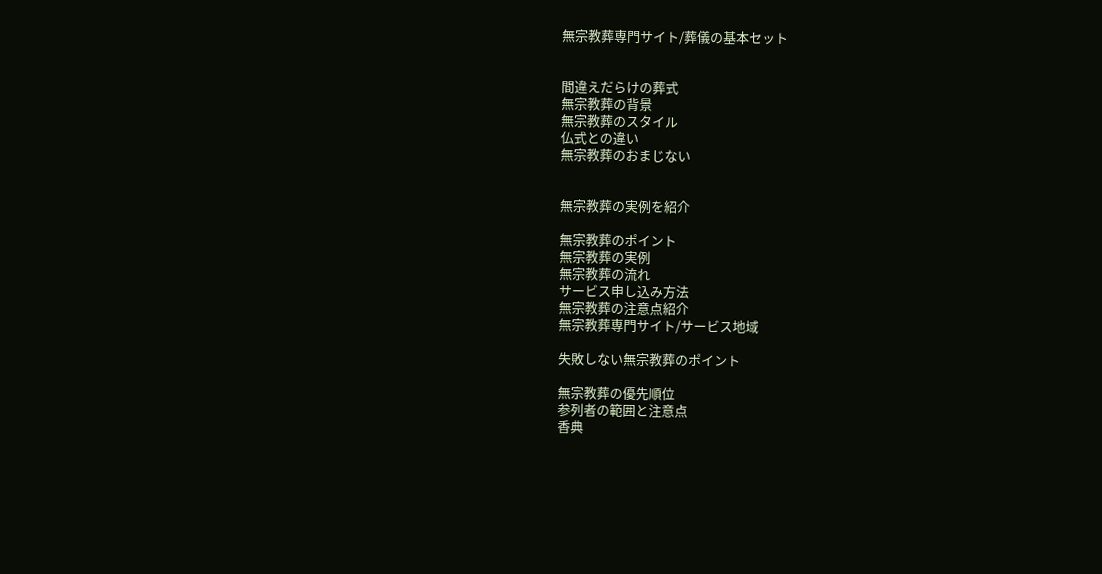無宗教葬専門サイト/葬儀の基本セット


間違えだらけの葬式
無宗教葬の背景
無宗教葬のスタイル
仏式との違い
無宗教葬のおまじない


無宗教葬の実例を紹介

無宗教葬のポイント
無宗教葬の実例
無宗教葬の流れ
サービス申し込み方法
無宗教葬の注意点紹介
無宗教葬専門サイト/サービス地域

失敗しない無宗教葬のポイント

無宗教葬の優先順位
参列者の範囲と注意点
香典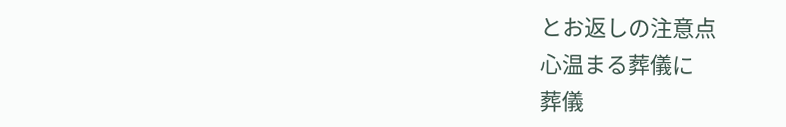とお返しの注意点
心温まる葬儀に
葬儀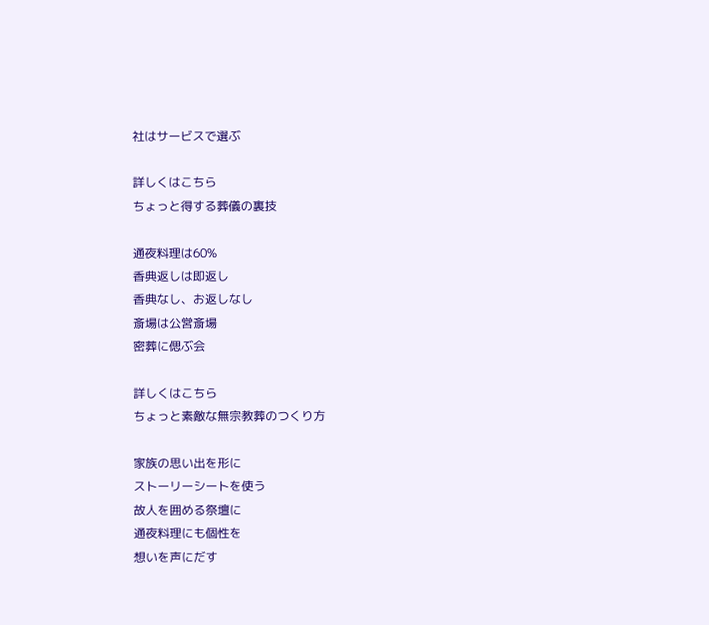社はサービスで選ぶ

詳しくはこちら
ちょっと得する葬儀の裏技

通夜料理は60%
香典返しは即返し
香典なし、お返しなし
斎場は公営斎場
密葬に偲ぶ会

詳しくはこちら
ちょっと素敵な無宗教葬のつくり方

家族の思い出を形に
ストーリーシートを使う
故人を囲める祭壇に
通夜料理にも個性を
想いを声にだす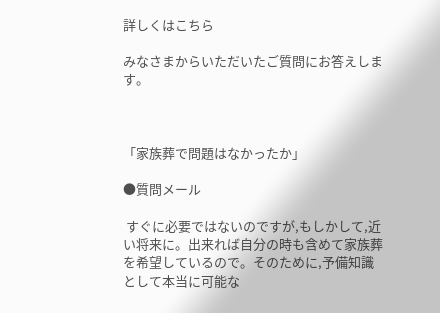詳しくはこちら

みなさまからいただいたご質問にお答えします。



「家族葬で問題はなかったか」

●質問メール

 すぐに必要ではないのですが,もしかして,近い将来に。出来れば自分の時も含めて家族葬を希望しているので。そのために,予備知識として本当に可能な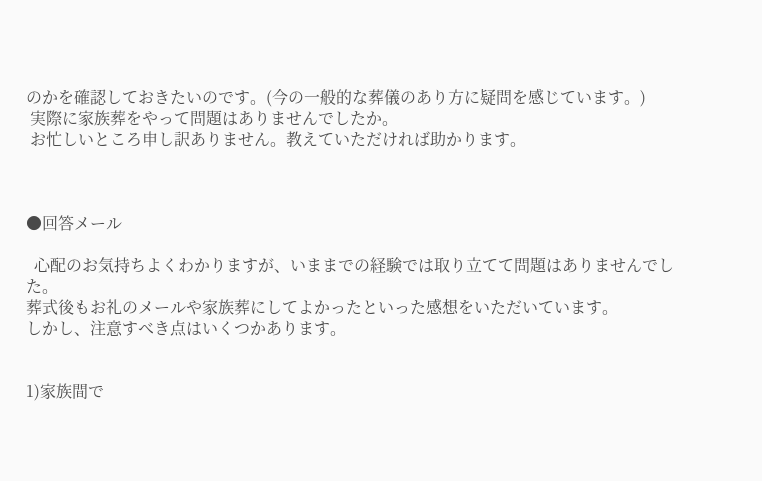のかを確認しておきたいのです。(今の一般的な葬儀のあり方に疑問を感じています。)
 実際に家族葬をやって問題はありませんでしたか。
 お忙しいところ申し訳ありません。教えていただければ助かります。



●回答メール

  心配のお気持ちよくわかりますが、いままでの経験では取り立てて問題はありませんでした。
葬式後もお礼のメールや家族葬にしてよかったといった感想をいただいています。
しかし、注意すべき点はいくつかあります。


1)家族間で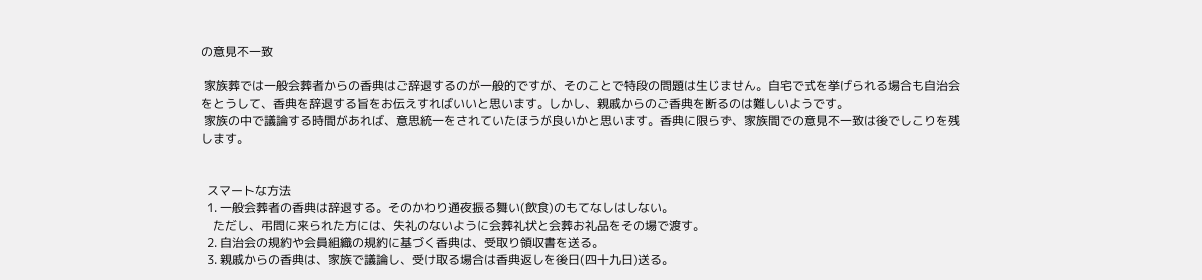の意見不一致

 家族葬では一般会葬者からの香典はご辞退するのが一般的ですが、そのことで特段の問題は生じません。自宅で式を挙げられる場合も自治会をとうして、香典を辞退する旨をお伝えすればいいと思います。しかし、親戚からのご香典を断るのは難しいようです。
 家族の中で議論する時間があれば、意思統一をされていたほうが良いかと思います。香典に限らず、家族間での意見不一致は後でしこりを残します。


  スマートな方法
  1. 一般会葬者の香典は辞退する。そのかわり通夜振る舞い(飲食)のもてなしはしない。
    ただし、弔問に来られた方には、失礼のないように会葬礼状と会葬お礼品をその場で渡す。
  2. 自治会の規約や会員組織の規約に基づく香典は、受取り領収書を送る。
  3. 親戚からの香典は、家族で議論し、受け取る場合は香典返しを後日(四十九日)送る。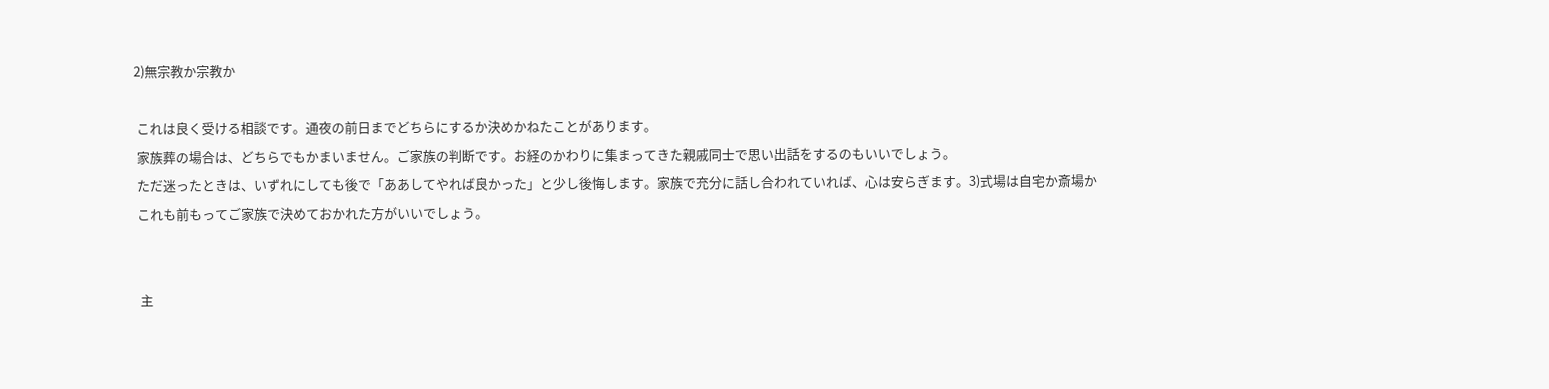2)無宗教か宗教か

 これは良く受ける相談です。通夜の前日までどちらにするか決めかねたことがあります。
 家族葬の場合は、どちらでもかまいません。ご家族の判断です。お経のかわりに集まってきた親戚同士で思い出話をするのもいいでしょう。
 ただ迷ったときは、いずれにしても後で「ああしてやれば良かった」と少し後悔します。家族で充分に話し合われていれば、心は安らぎます。3)式場は自宅か斎場か
 これも前もってご家族で決めておかれた方がいいでしょう。


  主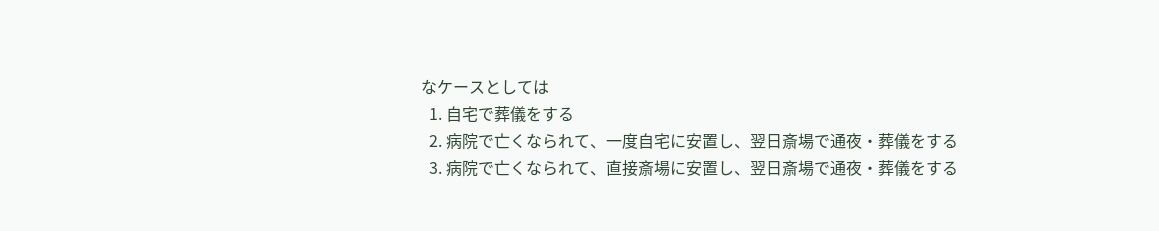なケースとしては
  1. 自宅で葬儀をする
  2. 病院で亡くなられて、一度自宅に安置し、翌日斎場で通夜・葬儀をする
  3. 病院で亡くなられて、直接斎場に安置し、翌日斎場で通夜・葬儀をする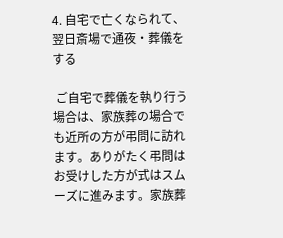4. 自宅で亡くなられて、翌日斎場で通夜・葬儀をする

 ご自宅で葬儀を執り行う場合は、家族葬の場合でも近所の方が弔問に訪れます。ありがたく弔問はお受けした方が式はスムーズに進みます。家族葬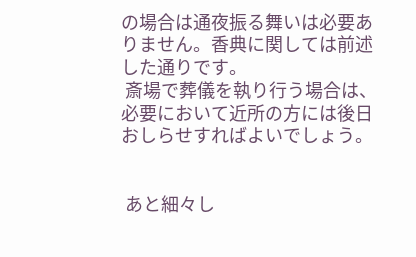の場合は通夜振る舞いは必要ありません。香典に関しては前述した通りです。
 斎場で葬儀を執り行う場合は、必要において近所の方には後日おしらせすればよいでしょう。


 あと細々し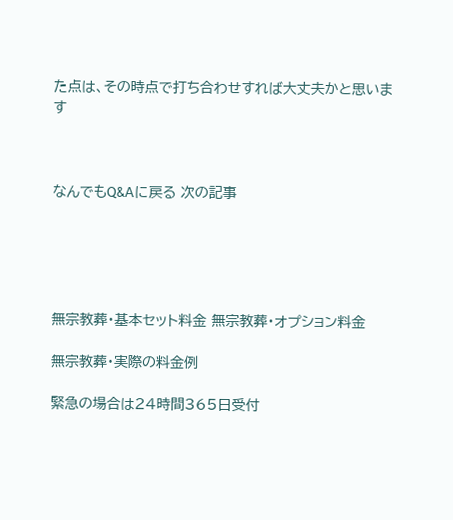た点は、その時点で打ち合わせすれば大丈夫かと思います



なんでもQ&Aに戻る 次の記事





無宗教葬・基本セット料金 無宗教葬・オプション料金

無宗教葬・実際の料金例

緊急の場合は24時間365日受付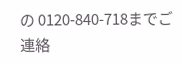の 0120-840-718までご連絡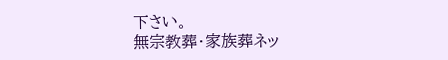下さい。
無宗教葬・家族葬ネッ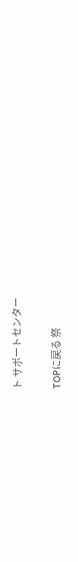ト サポートセンター

TOPに戻る 祭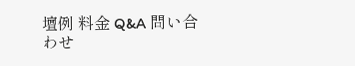壇例 料金 Q&A 問い合わせ